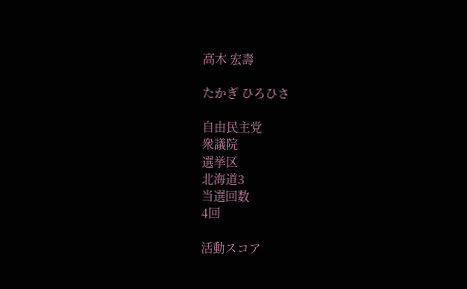高木 宏壽

たかぎ ひろひさ

自由民主党
衆議院
選挙区
北海道3
当選回数
4回

活動スコア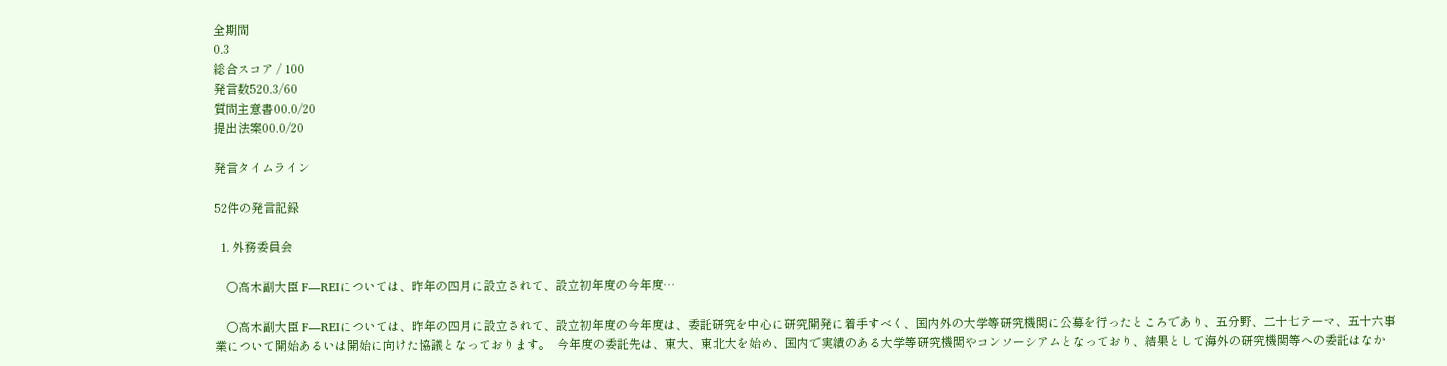全期間
0.3
総合スコア / 100
発言数520.3/60
質問主意書00.0/20
提出法案00.0/20

発言タイムライン

52件の発言記録

  1. 外務委員会

    ○高木副大臣 F―REIについては、昨年の四月に設立されて、設立初年度の今年度…

    ○高木副大臣 F―REIについては、昨年の四月に設立されて、設立初年度の今年度は、委託研究を中心に研究開発に着手すべく、国内外の大学等研究機関に公募を行ったところであり、五分野、二十七テーマ、五十六事業について開始あるいは開始に向けた協議となっております。  今年度の委託先は、東大、東北大を始め、国内で実績のある大学等研究機関やコンソーシアムとなっており、結果として海外の研究機関等への委託はなか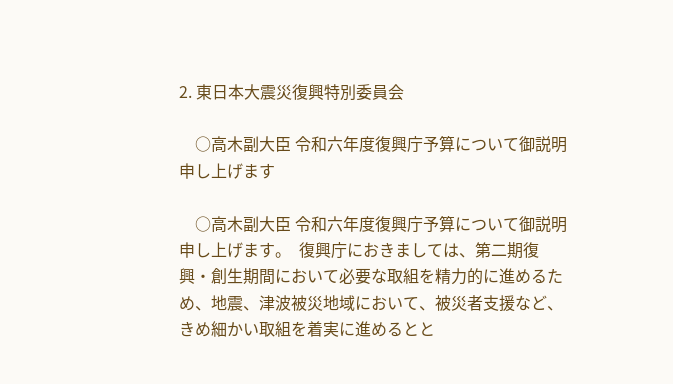2. 東日本大震災復興特別委員会

    ○高木副大臣 令和六年度復興庁予算について御説明申し上げます

    ○高木副大臣 令和六年度復興庁予算について御説明申し上げます。  復興庁におきましては、第二期復興・創生期間において必要な取組を精力的に進めるため、地震、津波被災地域において、被災者支援など、きめ細かい取組を着実に進めるとと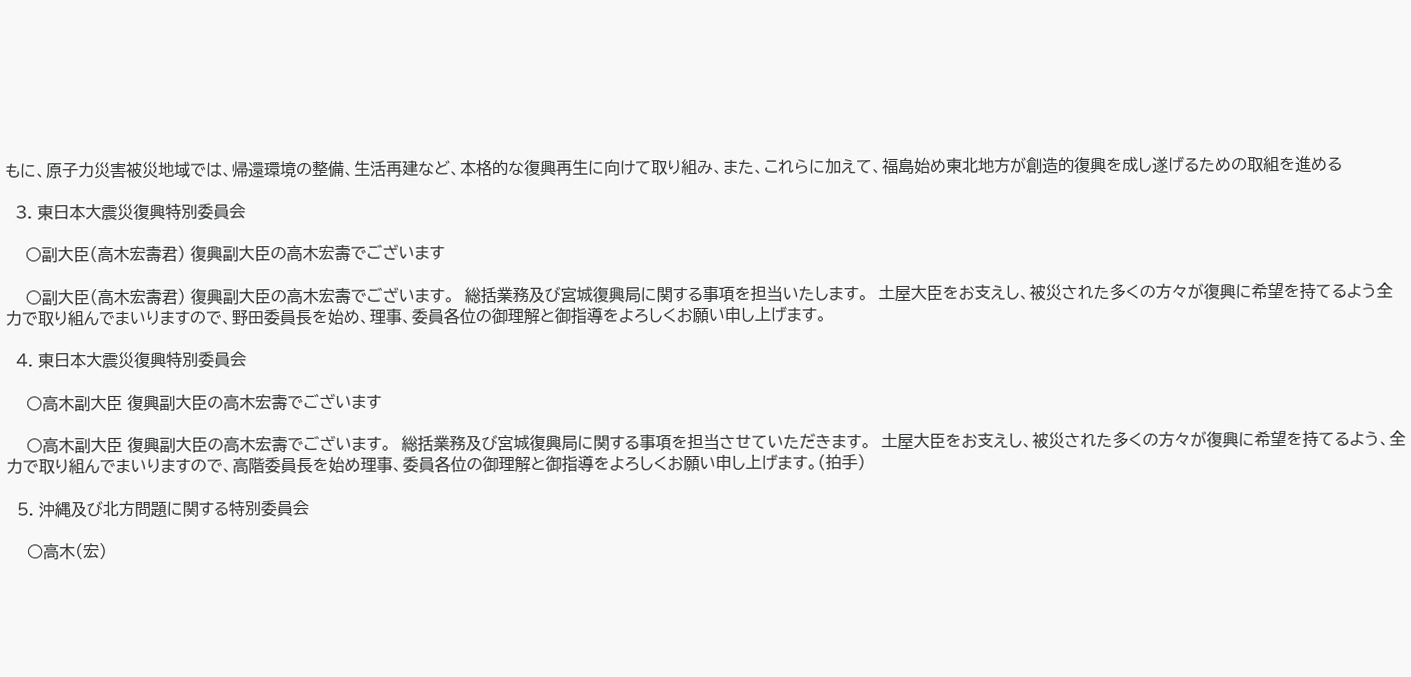もに、原子力災害被災地域では、帰還環境の整備、生活再建など、本格的な復興再生に向けて取り組み、また、これらに加えて、福島始め東北地方が創造的復興を成し遂げるための取組を進める

  3. 東日本大震災復興特別委員会

    ○副大臣(高木宏壽君) 復興副大臣の高木宏壽でございます

    ○副大臣(高木宏壽君) 復興副大臣の高木宏壽でございます。  総括業務及び宮城復興局に関する事項を担当いたします。  土屋大臣をお支えし、被災された多くの方々が復興に希望を持てるよう全力で取り組んでまいりますので、野田委員長を始め、理事、委員各位の御理解と御指導をよろしくお願い申し上げます。

  4. 東日本大震災復興特別委員会

    ○高木副大臣 復興副大臣の高木宏壽でございます

    ○高木副大臣 復興副大臣の高木宏壽でございます。  総括業務及び宮城復興局に関する事項を担当させていただきます。  土屋大臣をお支えし、被災された多くの方々が復興に希望を持てるよう、全力で取り組んでまいりますので、高階委員長を始め理事、委員各位の御理解と御指導をよろしくお願い申し上げます。(拍手)

  5. 沖縄及び北方問題に関する特別委員会

    ○高木(宏)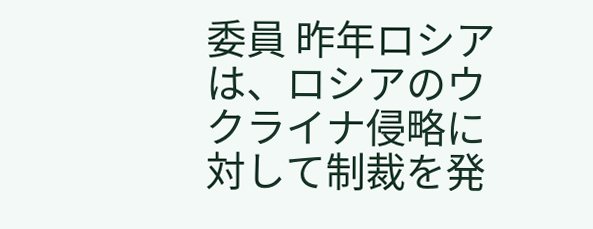委員 昨年ロシアは、ロシアのウクライナ侵略に対して制裁を発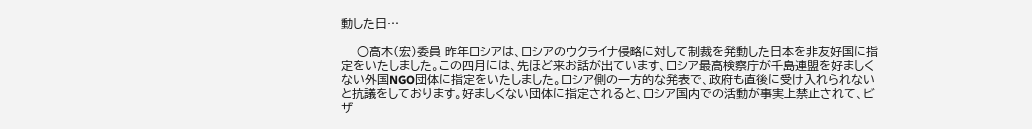動した日…

    ○高木(宏)委員 昨年ロシアは、ロシアのウクライナ侵略に対して制裁を発動した日本を非友好国に指定をいたしました。この四月には、先ほど来お話が出ています、ロシア最高検察庁が千島連盟を好ましくない外国NGO団体に指定をいたしました。ロシア側の一方的な発表で、政府も直後に受け入れられないと抗議をしております。好ましくない団体に指定されると、ロシア国内での活動が事実上禁止されて、ビザ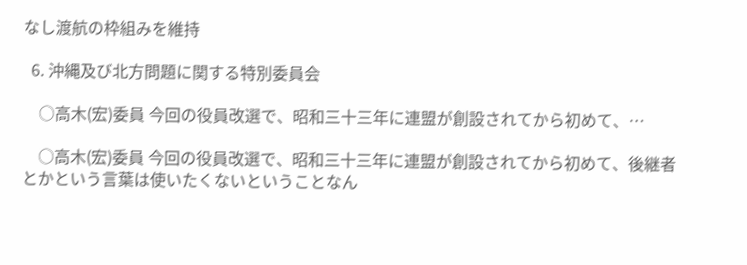なし渡航の枠組みを維持

  6. 沖縄及び北方問題に関する特別委員会

    ○高木(宏)委員 今回の役員改選で、昭和三十三年に連盟が創設されてから初めて、…

    ○高木(宏)委員 今回の役員改選で、昭和三十三年に連盟が創設されてから初めて、後継者とかという言葉は使いたくないということなん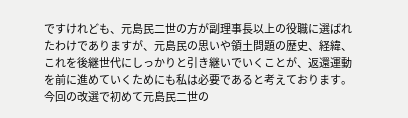ですけれども、元島民二世の方が副理事長以上の役職に選ばれたわけでありますが、元島民の思いや領土問題の歴史、経緯、これを後継世代にしっかりと引き継いでいくことが、返還運動を前に進めていくためにも私は必要であると考えております。  今回の改選で初めて元島民二世の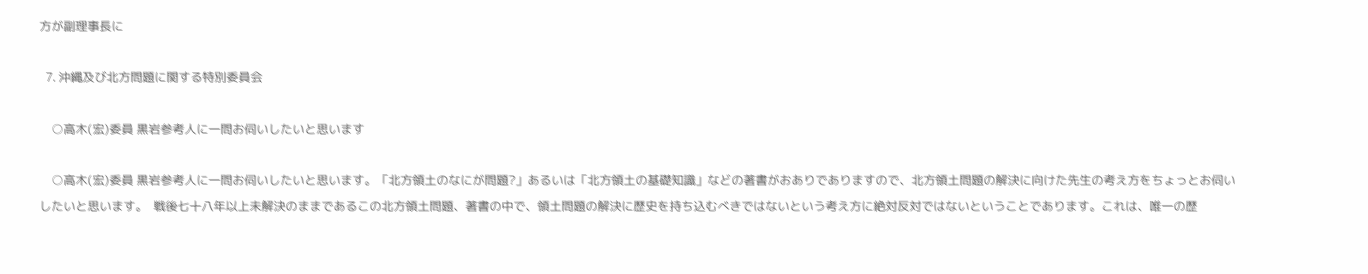方が副理事長に

  7. 沖縄及び北方問題に関する特別委員会

    ○高木(宏)委員 黒岩参考人に一問お伺いしたいと思います

    ○高木(宏)委員 黒岩参考人に一問お伺いしたいと思います。「北方領土のなにが問題?」あるいは「北方領土の基礎知識」などの著書がおありでありますので、北方領土問題の解決に向けた先生の考え方をちょっとお伺いしたいと思います。  戦後七十八年以上未解決のままであるこの北方領土問題、著書の中で、領土問題の解決に歴史を持ち込むべきではないという考え方に絶対反対ではないということであります。これは、唯一の歴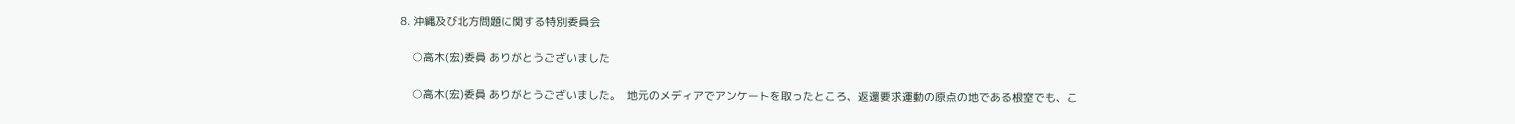8. 沖縄及び北方問題に関する特別委員会

    ○高木(宏)委員 ありがとうございました

    ○高木(宏)委員 ありがとうございました。  地元のメディアでアンケートを取ったところ、返還要求運動の原点の地である根室でも、こ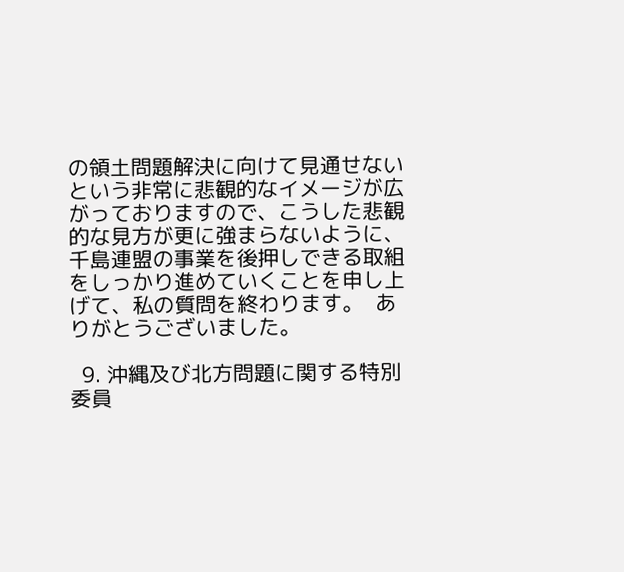の領土問題解決に向けて見通せないという非常に悲観的なイメージが広がっておりますので、こうした悲観的な見方が更に強まらないように、千島連盟の事業を後押しできる取組をしっかり進めていくことを申し上げて、私の質問を終わります。  ありがとうございました。

  9. 沖縄及び北方問題に関する特別委員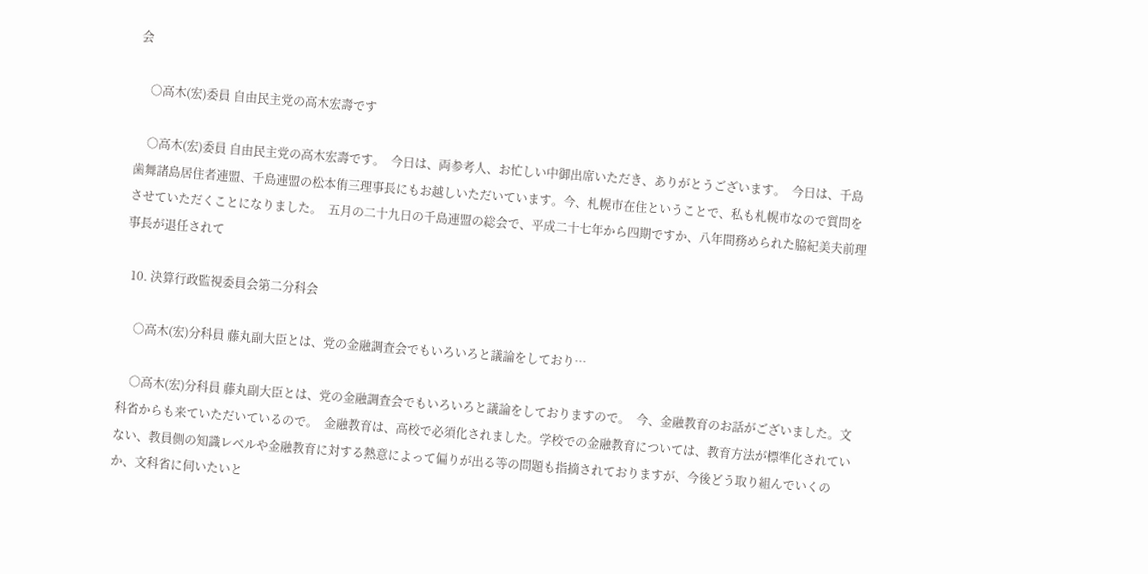会

    ○高木(宏)委員 自由民主党の高木宏壽です

    ○高木(宏)委員 自由民主党の高木宏壽です。  今日は、両参考人、お忙しい中御出席いただき、ありがとうございます。  今日は、千島歯舞諸島居住者連盟、千島連盟の松本侑三理事長にもお越しいただいています。今、札幌市在住ということで、私も札幌市なので質問をさせていただくことになりました。  五月の二十九日の千島連盟の総会で、平成二十七年から四期ですか、八年間務められた脇紀美夫前理事長が退任されて

  10. 決算行政監視委員会第二分科会

    ○高木(宏)分科員 藤丸副大臣とは、党の金融調査会でもいろいろと議論をしており…

    ○高木(宏)分科員 藤丸副大臣とは、党の金融調査会でもいろいろと議論をしておりますので。  今、金融教育のお話がございました。文科省からも来ていただいているので。  金融教育は、高校で必須化されました。学校での金融教育については、教育方法が標準化されていない、教員側の知識レベルや金融教育に対する熱意によって偏りが出る等の問題も指摘されておりますが、今後どう取り組んでいくのか、文科省に伺いたいと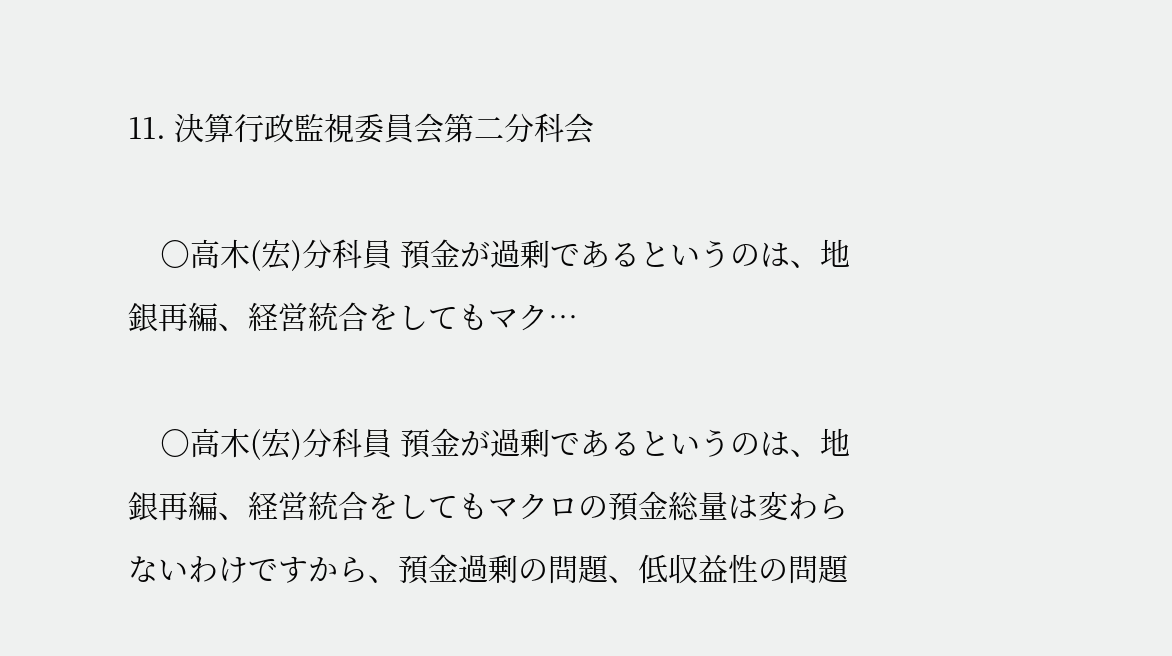11. 決算行政監視委員会第二分科会

    ○高木(宏)分科員 預金が過剰であるというのは、地銀再編、経営統合をしてもマク…

    ○高木(宏)分科員 預金が過剰であるというのは、地銀再編、経営統合をしてもマクロの預金総量は変わらないわけですから、預金過剰の問題、低収益性の問題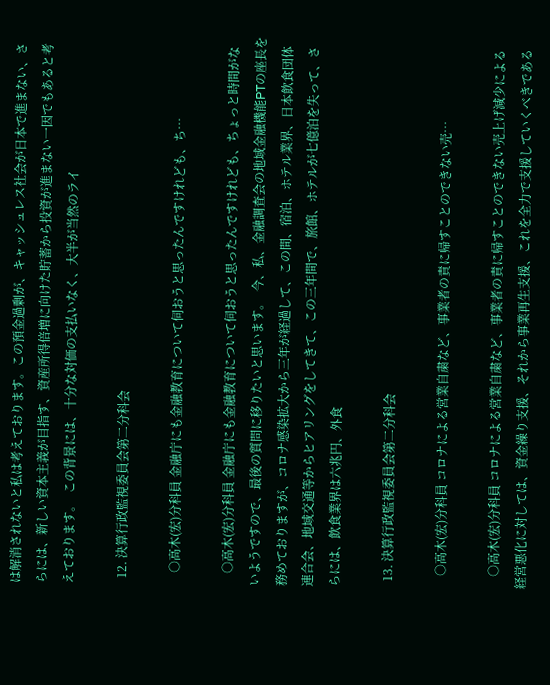は解消されないと私は考えております。この預金過剰が、キャッシュレス社会が日本で進まない、さらには、新しい資本主義が目指す、資産所得倍増に向けた貯蓄から投資が進まない一因でもあると考えております。  この背景には、十分な対価の支払いなく、大半が当然のライ

  12. 決算行政監視委員会第二分科会

    ○高木(宏)分科員 金融庁にも金融教育について伺おうと思ったんですけれども、ち…

    ○高木(宏)分科員 金融庁にも金融教育について伺おうと思ったんですけれども、ちょっと時間がないようですので、最後の質問に移りたいと思います。  今、私、金融調査会の地域金融機能PTの座長を務めておりますが、コロナ感染拡大から三年が経過して、この間、宿泊、ホテル業界、日本飲食団体連合会、地域交通等からヒアリングをしてきて、この三年間で、旅館、ホテルが七億泊を失って、さらには、飲食業界は六兆円、外食

  13. 決算行政監視委員会第二分科会

    ○高木(宏)分科員 コロナによる営業自粛など、事業者の責に帰すことのできない売…

    ○高木(宏)分科員 コロナによる営業自粛など、事業者の責に帰すことのできない売上げ減少による経営悪化に対しては、資金繰り支援、それから事業再生支援、これを全力で支援していくべきである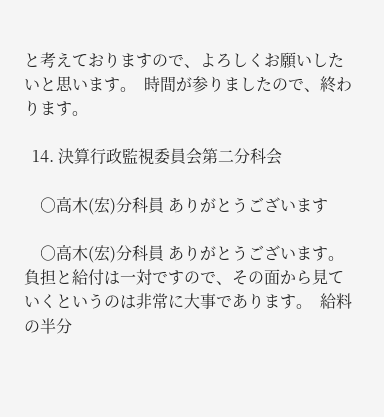と考えておりますので、よろしくお願いしたいと思います。  時間が参りましたので、終わります。

  14. 決算行政監視委員会第二分科会

    ○高木(宏)分科員 ありがとうございます

    ○高木(宏)分科員 ありがとうございます。  負担と給付は一対ですので、その面から見ていくというのは非常に大事であります。  給料の半分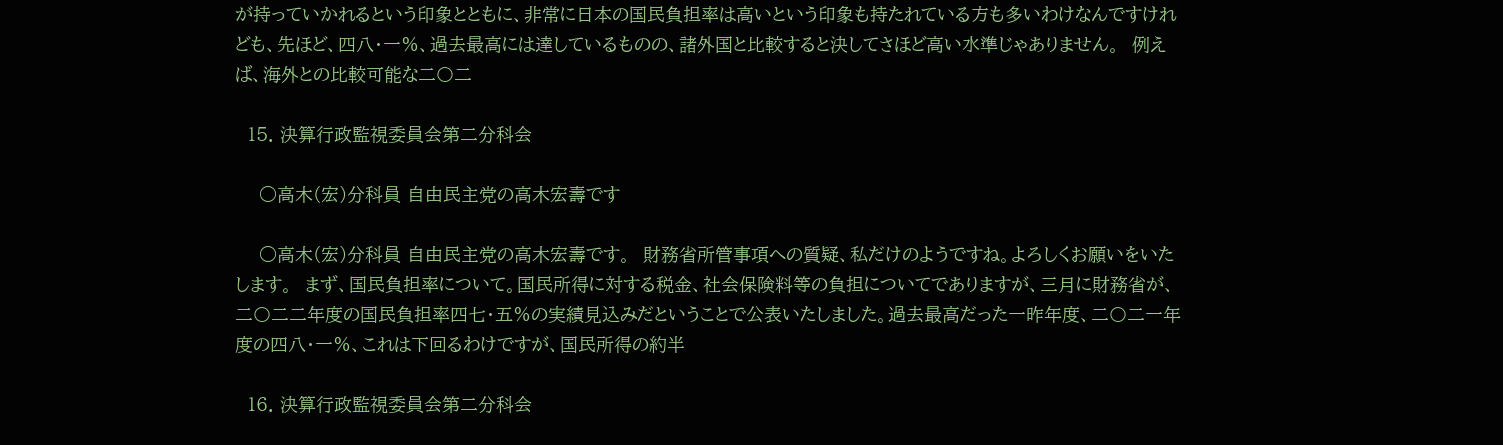が持っていかれるという印象とともに、非常に日本の国民負担率は高いという印象も持たれている方も多いわけなんですけれども、先ほど、四八・一%、過去最高には達しているものの、諸外国と比較すると決してさほど高い水準じゃありません。  例えば、海外との比較可能な二〇二

  15. 決算行政監視委員会第二分科会

    ○高木(宏)分科員 自由民主党の高木宏壽です

    ○高木(宏)分科員 自由民主党の高木宏壽です。  財務省所管事項への質疑、私だけのようですね。よろしくお願いをいたします。  まず、国民負担率について。国民所得に対する税金、社会保険料等の負担についてでありますが、三月に財務省が、二〇二二年度の国民負担率四七・五%の実績見込みだということで公表いたしました。過去最高だった一昨年度、二〇二一年度の四八・一%、これは下回るわけですが、国民所得の約半

  16. 決算行政監視委員会第二分科会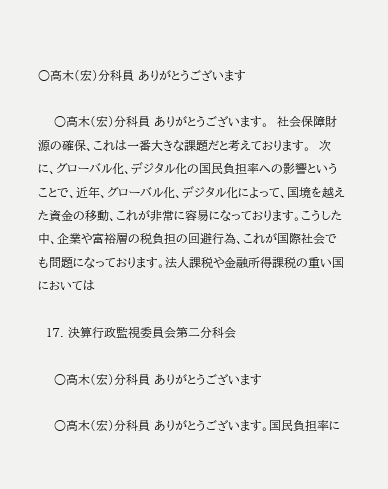○高木(宏)分科員 ありがとうございます

    ○高木(宏)分科員 ありがとうございます。  社会保障財源の確保、これは一番大きな課題だと考えております。  次に、グローバル化、デジタル化の国民負担率への影響ということで、近年、グローバル化、デジタル化によって、国境を越えた資金の移動、これが非常に容易になっております。こうした中、企業や富裕層の税負担の回避行為、これが国際社会でも問題になっております。法人課税や金融所得課税の重い国においては

  17. 決算行政監視委員会第二分科会

    ○高木(宏)分科員 ありがとうございます

    ○高木(宏)分科員 ありがとうございます。国民負担率に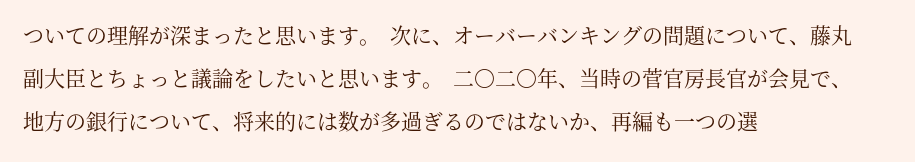ついての理解が深まったと思います。  次に、オーバーバンキングの問題について、藤丸副大臣とちょっと議論をしたいと思います。  二〇二〇年、当時の菅官房長官が会見で、地方の銀行について、将来的には数が多過ぎるのではないか、再編も一つの選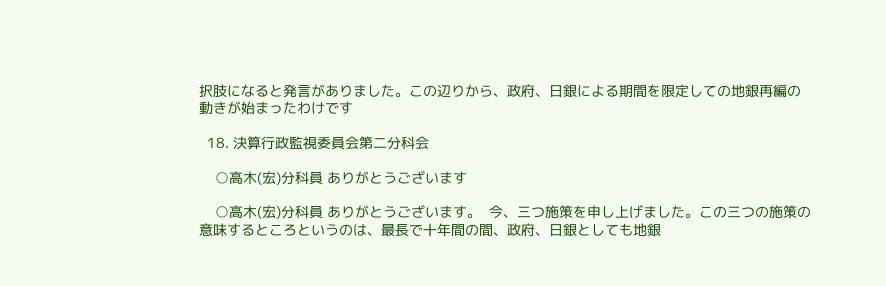択肢になると発言がありました。この辺りから、政府、日銀による期間を限定しての地銀再編の動きが始まったわけです

  18. 決算行政監視委員会第二分科会

    ○高木(宏)分科員 ありがとうございます

    ○高木(宏)分科員 ありがとうございます。  今、三つ施策を申し上げました。この三つの施策の意味するところというのは、最長で十年間の間、政府、日銀としても地銀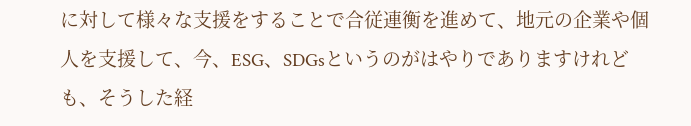に対して様々な支援をすることで合従連衡を進めて、地元の企業や個人を支援して、今、ESG、SDGsというのがはやりでありますけれども、そうした経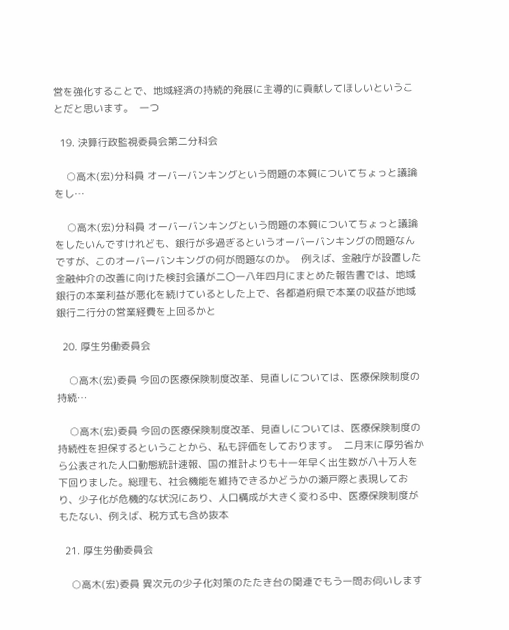営を強化することで、地域経済の持続的発展に主導的に貢献してほしいということだと思います。  一つ

  19. 決算行政監視委員会第二分科会

    ○高木(宏)分科員 オーバーバンキングという問題の本質についてちょっと議論をし…

    ○高木(宏)分科員 オーバーバンキングという問題の本質についてちょっと議論をしたいんですけれども、銀行が多過ぎるというオーバーバンキングの問題なんですが、このオーバーバンキングの何が問題なのか。  例えば、金融庁が設置した金融仲介の改善に向けた検討会議が二〇一八年四月にまとめた報告書では、地域銀行の本業利益が悪化を続けているとした上で、各都道府県で本業の収益が地域銀行二行分の営業経費を上回るかと

  20. 厚生労働委員会

    ○高木(宏)委員 今回の医療保険制度改革、見直しについては、医療保険制度の持続…

    ○高木(宏)委員 今回の医療保険制度改革、見直しについては、医療保険制度の持続性を担保するということから、私も評価をしております。  二月末に厚労省から公表された人口動態統計速報、国の推計よりも十一年早く出生数が八十万人を下回りました。総理も、社会機能を維持できるかどうかの瀬戸際と表現しており、少子化が危機的な状況にあり、人口構成が大きく変わる中、医療保険制度がもたない、例えば、税方式も含め抜本

  21. 厚生労働委員会

    ○高木(宏)委員 異次元の少子化対策のたたき台の関連でもう一問お伺いします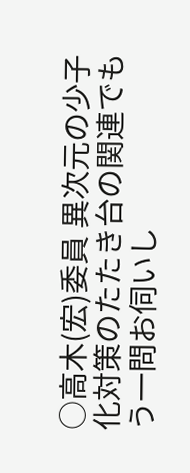○高木(宏)委員 異次元の少子化対策のたたき台の関連でもう一問お伺いし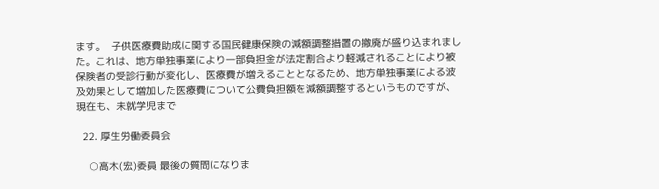ます。  子供医療費助成に関する国民健康保険の減額調整措置の撤廃が盛り込まれました。これは、地方単独事業により一部負担金が法定割合より軽減されることにより被保険者の受診行動が変化し、医療費が増えることとなるため、地方単独事業による波及効果として増加した医療費について公費負担額を減額調整するというものですが、現在も、未就学児まで

  22. 厚生労働委員会

    ○高木(宏)委員 最後の質問になりま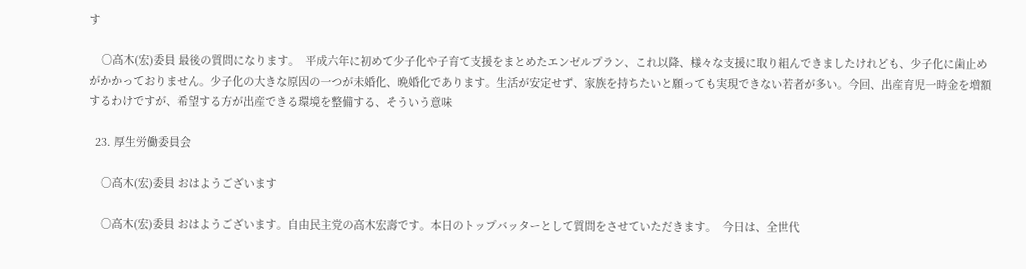す

    ○高木(宏)委員 最後の質問になります。  平成六年に初めて少子化や子育て支援をまとめたエンゼルプラン、これ以降、様々な支援に取り組んできましたけれども、少子化に歯止めがかかっておりません。少子化の大きな原因の一つが未婚化、晩婚化であります。生活が安定せず、家族を持ちたいと願っても実現できない若者が多い。今回、出産育児一時金を増額するわけですが、希望する方が出産できる環境を整備する、そういう意味

  23. 厚生労働委員会

    ○高木(宏)委員 おはようございます

    ○高木(宏)委員 おはようございます。自由民主党の高木宏壽です。本日のトップバッターとして質問をさせていただきます。  今日は、全世代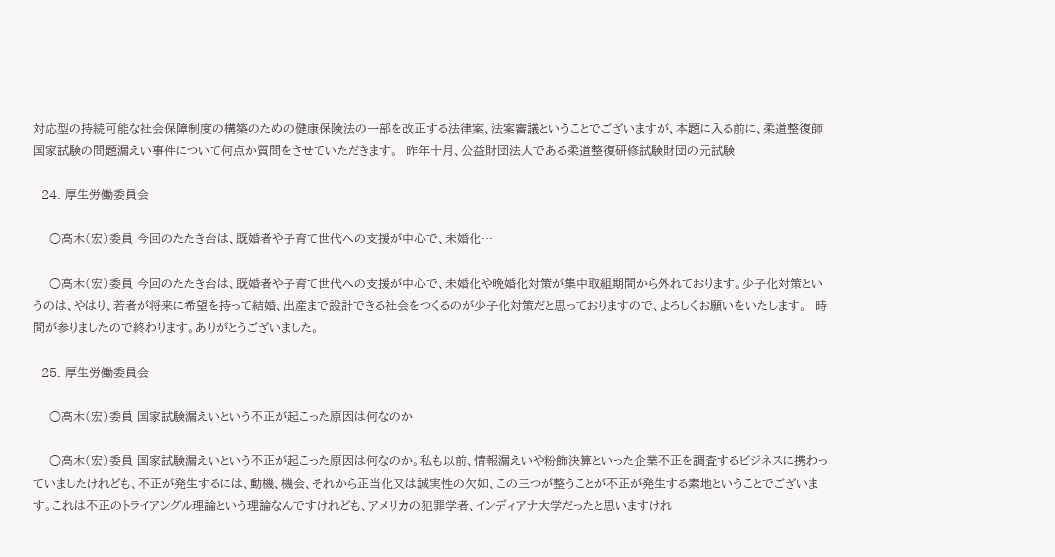対応型の持続可能な社会保障制度の構築のための健康保険法の一部を改正する法律案、法案審議ということでございますが、本題に入る前に、柔道整復師国家試験の問題漏えい事件について何点か質問をさせていただきます。  昨年十月、公益財団法人である柔道整復研修試験財団の元試験

  24. 厚生労働委員会

    ○高木(宏)委員 今回のたたき台は、既婚者や子育て世代への支援が中心で、未婚化…

    ○高木(宏)委員 今回のたたき台は、既婚者や子育て世代への支援が中心で、未婚化や晩婚化対策が集中取組期間から外れております。少子化対策というのは、やはり、若者が将来に希望を持って結婚、出産まで設計できる社会をつくるのが少子化対策だと思っておりますので、よろしくお願いをいたします。  時間が参りましたので終わります。ありがとうございました。

  25. 厚生労働委員会

    ○高木(宏)委員 国家試験漏えいという不正が起こった原因は何なのか

    ○高木(宏)委員 国家試験漏えいという不正が起こった原因は何なのか。私も以前、情報漏えいや粉飾決算といった企業不正を調査するビジネスに携わっていましたけれども、不正が発生するには、動機、機会、それから正当化又は誠実性の欠如、この三つが整うことが不正が発生する素地ということでございます。これは不正のトライアングル理論という理論なんですけれども、アメリカの犯罪学者、インディアナ大学だったと思いますけれ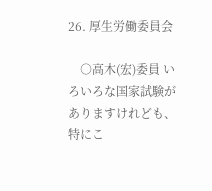26. 厚生労働委員会

    ○高木(宏)委員 いろいろな国家試験がありますけれども、特にこ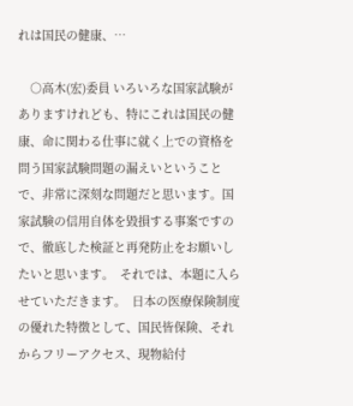れは国民の健康、…

    ○高木(宏)委員 いろいろな国家試験がありますけれども、特にこれは国民の健康、命に関わる仕事に就く上での資格を問う国家試験問題の漏えいということで、非常に深刻な問題だと思います。国家試験の信用自体を毀損する事案ですので、徹底した検証と再発防止をお願いしたいと思います。  それでは、本題に入らせていただきます。  日本の医療保険制度の優れた特徴として、国民皆保険、それからフリーアクセス、現物給付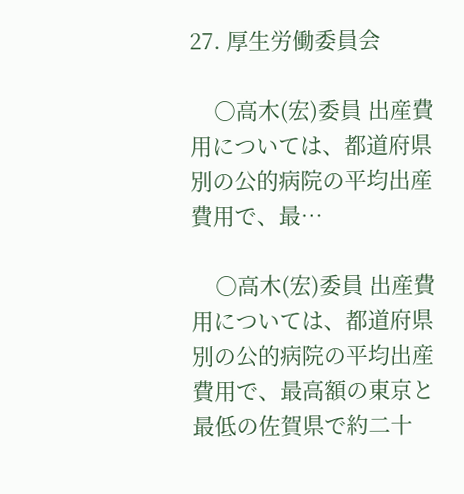27. 厚生労働委員会

    ○高木(宏)委員 出産費用については、都道府県別の公的病院の平均出産費用で、最…

    ○高木(宏)委員 出産費用については、都道府県別の公的病院の平均出産費用で、最高額の東京と最低の佐賀県で約二十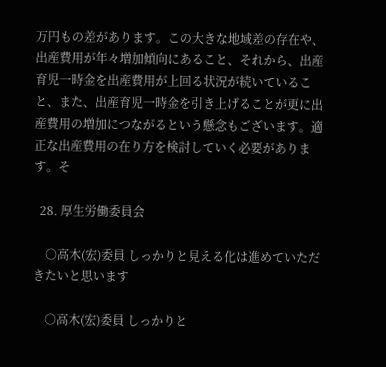万円もの差があります。この大きな地域差の存在や、出産費用が年々増加傾向にあること、それから、出産育児一時金を出産費用が上回る状況が続いていること、また、出産育児一時金を引き上げることが更に出産費用の増加につながるという懸念もございます。適正な出産費用の在り方を検討していく必要があります。そ

  28. 厚生労働委員会

    ○高木(宏)委員 しっかりと見える化は進めていただきたいと思います

    ○高木(宏)委員 しっかりと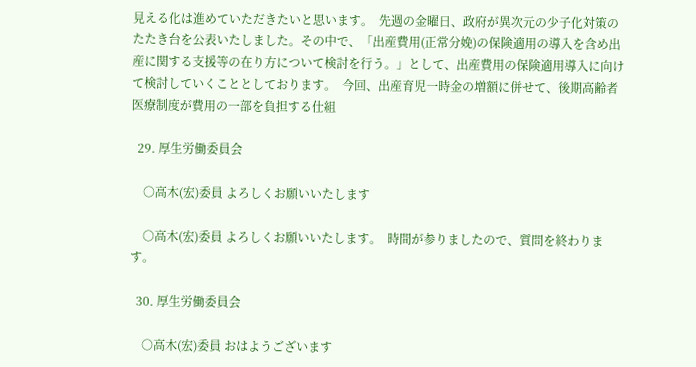見える化は進めていただきたいと思います。  先週の金曜日、政府が異次元の少子化対策のたたき台を公表いたしました。その中で、「出産費用(正常分娩)の保険適用の導入を含め出産に関する支援等の在り方について検討を行う。」として、出産費用の保険適用導入に向けて検討していくこととしております。  今回、出産育児一時金の増額に併せて、後期高齢者医療制度が費用の一部を負担する仕組

  29. 厚生労働委員会

    ○高木(宏)委員 よろしくお願いいたします

    ○高木(宏)委員 よろしくお願いいたします。  時間が参りましたので、質問を終わります。

  30. 厚生労働委員会

    ○高木(宏)委員 おはようございます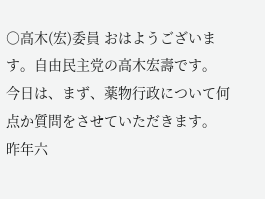○高木(宏)委員 おはようございます。自由民主党の高木宏壽です。  今日は、まず、薬物行政について何点か質問をさせていただきます。  昨年六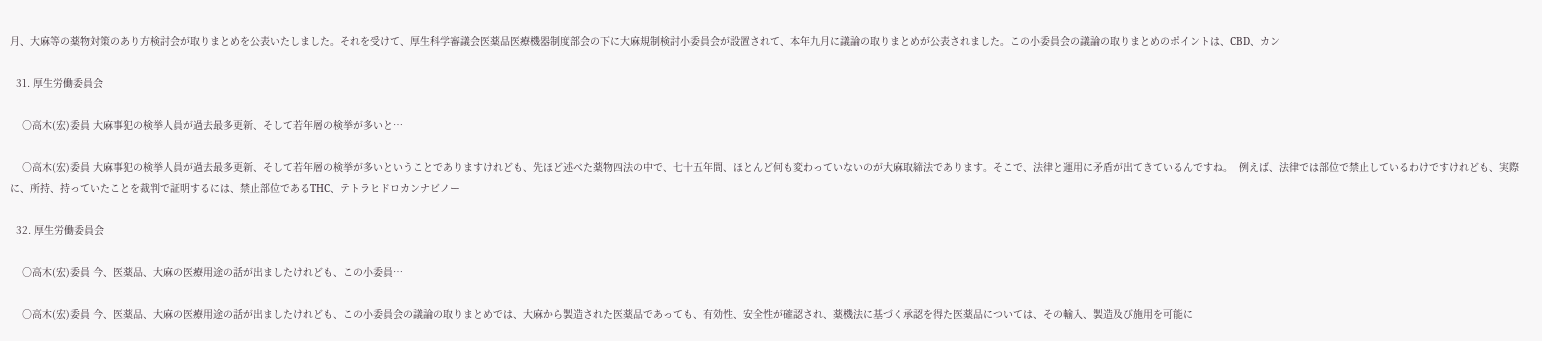月、大麻等の薬物対策のあり方検討会が取りまとめを公表いたしました。それを受けて、厚生科学審議会医薬品医療機器制度部会の下に大麻規制検討小委員会が設置されて、本年九月に議論の取りまとめが公表されました。この小委員会の議論の取りまとめのポイントは、CBD、カン

  31. 厚生労働委員会

    ○高木(宏)委員 大麻事犯の検挙人員が過去最多更新、そして若年層の検挙が多いと…

    ○高木(宏)委員 大麻事犯の検挙人員が過去最多更新、そして若年層の検挙が多いということでありますけれども、先ほど述べた薬物四法の中で、七十五年間、ほとんど何も変わっていないのが大麻取締法であります。そこで、法律と運用に矛盾が出てきているんですね。  例えば、法律では部位で禁止しているわけですけれども、実際に、所持、持っていたことを裁判で証明するには、禁止部位であるTHC、テトラヒドロカンナビノー

  32. 厚生労働委員会

    ○高木(宏)委員 今、医薬品、大麻の医療用途の話が出ましたけれども、この小委員…

    ○高木(宏)委員 今、医薬品、大麻の医療用途の話が出ましたけれども、この小委員会の議論の取りまとめでは、大麻から製造された医薬品であっても、有効性、安全性が確認され、薬機法に基づく承認を得た医薬品については、その輸入、製造及び施用を可能に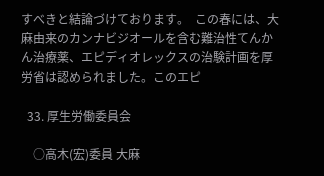すべきと結論づけております。  この春には、大麻由来のカンナビジオールを含む難治性てんかん治療薬、エピディオレックスの治験計画を厚労省は認められました。このエピ

  33. 厚生労働委員会

    ○高木(宏)委員 大麻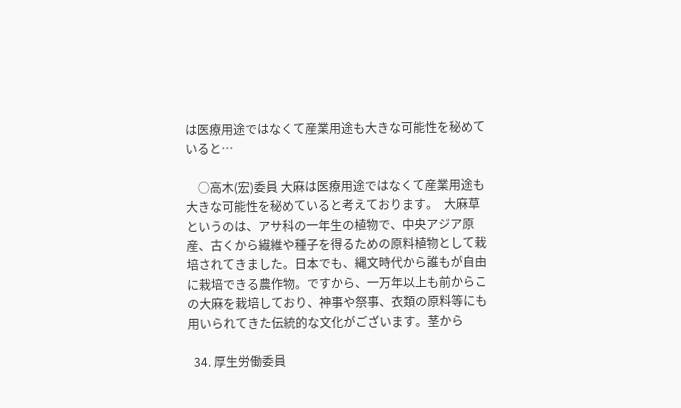は医療用途ではなくて産業用途も大きな可能性を秘めていると…

    ○高木(宏)委員 大麻は医療用途ではなくて産業用途も大きな可能性を秘めていると考えております。  大麻草というのは、アサ科の一年生の植物で、中央アジア原産、古くから繊維や種子を得るための原料植物として栽培されてきました。日本でも、縄文時代から誰もが自由に栽培できる農作物。ですから、一万年以上も前からこの大麻を栽培しており、神事や祭事、衣類の原料等にも用いられてきた伝統的な文化がございます。茎から

  34. 厚生労働委員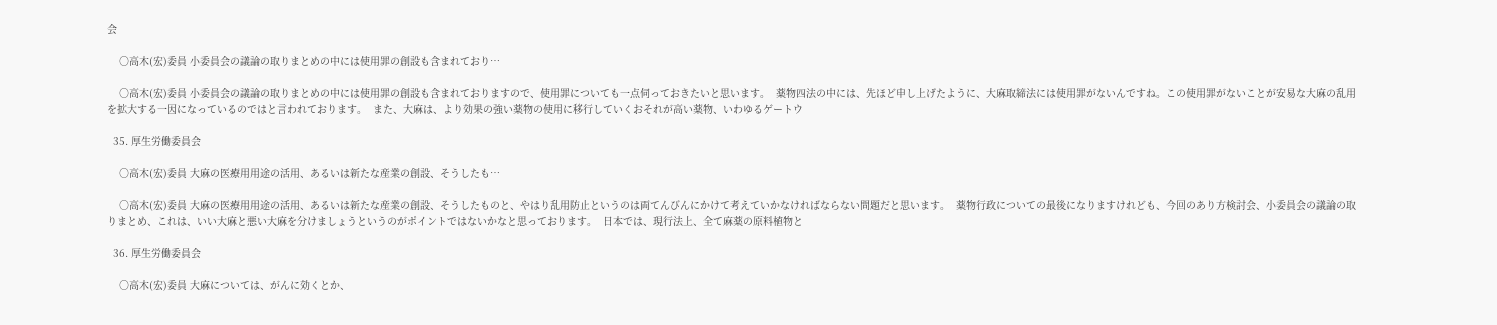会

    ○高木(宏)委員 小委員会の議論の取りまとめの中には使用罪の創設も含まれており…

    ○高木(宏)委員 小委員会の議論の取りまとめの中には使用罪の創設も含まれておりますので、使用罪についても一点伺っておきたいと思います。  薬物四法の中には、先ほど申し上げたように、大麻取締法には使用罪がないんですね。この使用罪がないことが安易な大麻の乱用を拡大する一因になっているのではと言われております。  また、大麻は、より効果の強い薬物の使用に移行していくおそれが高い薬物、いわゆるゲートウ

  35. 厚生労働委員会

    ○高木(宏)委員 大麻の医療用用途の活用、あるいは新たな産業の創設、そうしたも…

    ○高木(宏)委員 大麻の医療用用途の活用、あるいは新たな産業の創設、そうしたものと、やはり乱用防止というのは両てんびんにかけて考えていかなければならない問題だと思います。  薬物行政についての最後になりますけれども、今回のあり方検討会、小委員会の議論の取りまとめ、これは、いい大麻と悪い大麻を分けましょうというのがポイントではないかなと思っております。  日本では、現行法上、全て麻薬の原料植物と

  36. 厚生労働委員会

    ○高木(宏)委員 大麻については、がんに効くとか、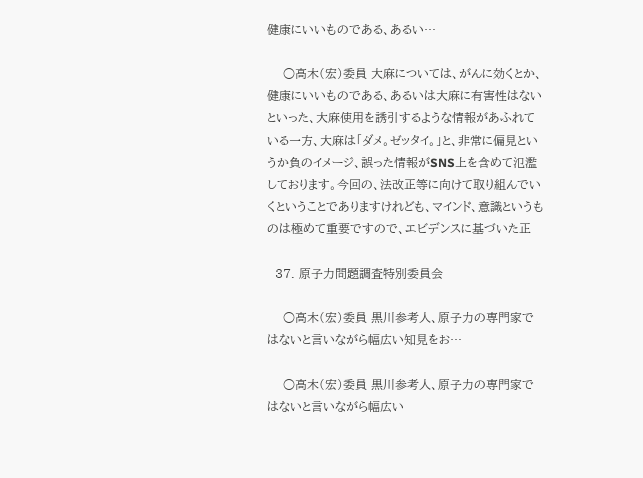健康にいいものである、あるい…

    ○高木(宏)委員 大麻については、がんに効くとか、健康にいいものである、あるいは大麻に有害性はないといった、大麻使用を誘引するような情報があふれている一方、大麻は「ダメ。ゼッタイ。」と、非常に偏見というか負のイメージ、誤った情報がSNS上を含めて氾濫しております。今回の、法改正等に向けて取り組んでいくということでありますけれども、マインド、意識というものは極めて重要ですので、エビデンスに基づいた正

  37. 原子力問題調査特別委員会

    ○高木(宏)委員 黒川参考人、原子力の専門家ではないと言いながら幅広い知見をお…

    ○高木(宏)委員 黒川参考人、原子力の専門家ではないと言いながら幅広い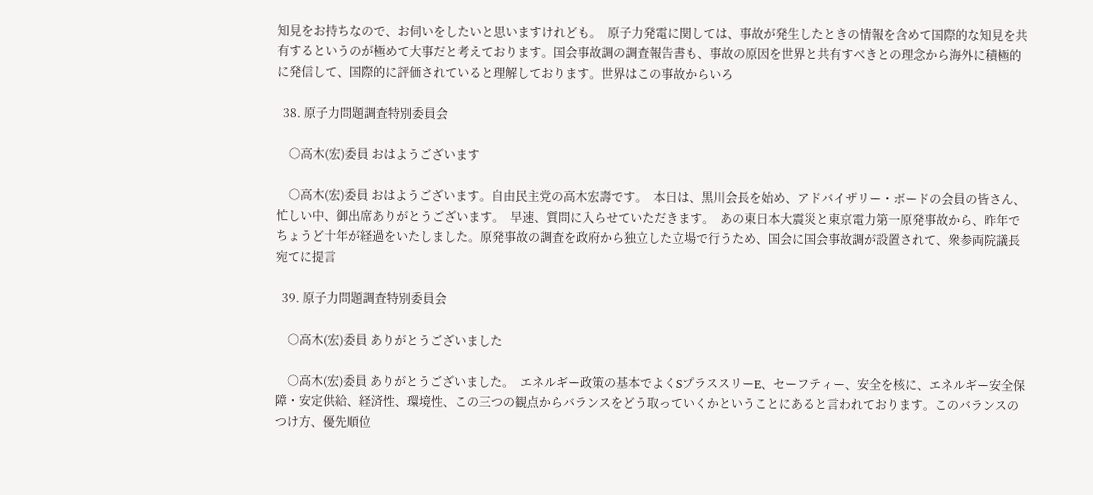知見をお持ちなので、お伺いをしたいと思いますけれども。  原子力発電に関しては、事故が発生したときの情報を含めて国際的な知見を共有するというのが極めて大事だと考えております。国会事故調の調査報告書も、事故の原因を世界と共有すべきとの理念から海外に積極的に発信して、国際的に評価されていると理解しております。世界はこの事故からいろ

  38. 原子力問題調査特別委員会

    ○高木(宏)委員 おはようございます

    ○高木(宏)委員 おはようございます。自由民主党の高木宏壽です。  本日は、黒川会長を始め、アドバイザリー・ボードの会員の皆さん、忙しい中、御出席ありがとうございます。  早速、質問に入らせていただきます。  あの東日本大震災と東京電力第一原発事故から、昨年でちょうど十年が経過をいたしました。原発事故の調査を政府から独立した立場で行うため、国会に国会事故調が設置されて、衆参両院議長宛てに提言

  39. 原子力問題調査特別委員会

    ○高木(宏)委員 ありがとうございました

    ○高木(宏)委員 ありがとうございました。  エネルギー政策の基本でよくSプラススリーE、セーフティー、安全を核に、エネルギー安全保障・安定供給、経済性、環境性、この三つの観点からバランスをどう取っていくかということにあると言われております。このバランスのつけ方、優先順位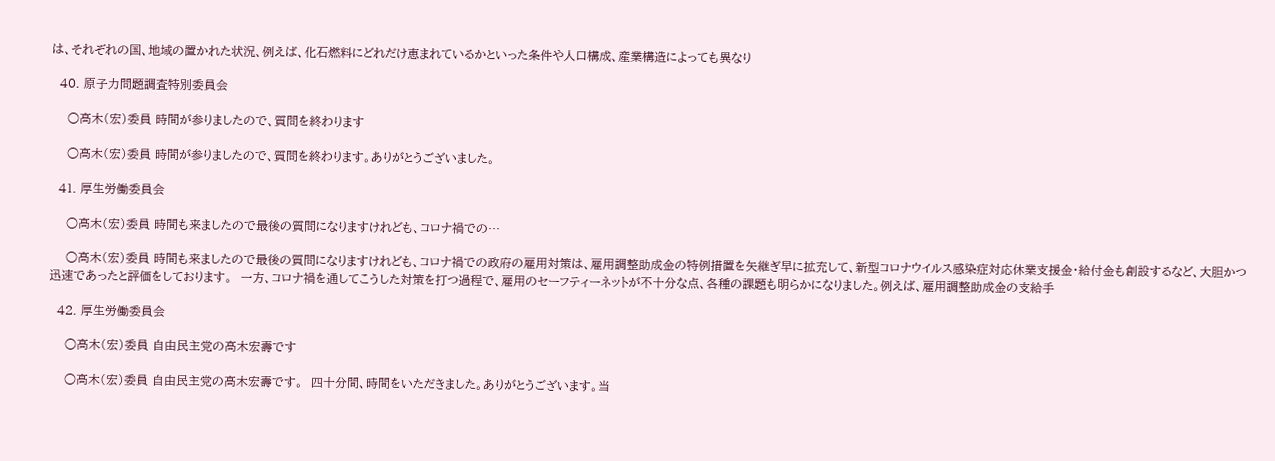は、それぞれの国、地域の置かれた状況、例えば、化石燃料にどれだけ恵まれているかといった条件や人口構成、産業構造によっても異なり

  40. 原子力問題調査特別委員会

    ○高木(宏)委員 時間が参りましたので、質問を終わります

    ○高木(宏)委員 時間が参りましたので、質問を終わります。ありがとうございました。

  41. 厚生労働委員会

    ○高木(宏)委員 時間も来ましたので最後の質問になりますけれども、コロナ禍での…

    ○高木(宏)委員 時間も来ましたので最後の質問になりますけれども、コロナ禍での政府の雇用対策は、雇用調整助成金の特例措置を矢継ぎ早に拡充して、新型コロナウイルス感染症対応休業支援金・給付金も創設するなど、大胆かつ迅速であったと評価をしております。  一方、コロナ禍を通してこうした対策を打つ過程で、雇用のセーフティーネットが不十分な点、各種の課題も明らかになりました。例えば、雇用調整助成金の支給手

  42. 厚生労働委員会

    ○高木(宏)委員 自由民主党の高木宏壽です

    ○高木(宏)委員 自由民主党の高木宏壽です。  四十分間、時間をいただきました。ありがとうございます。当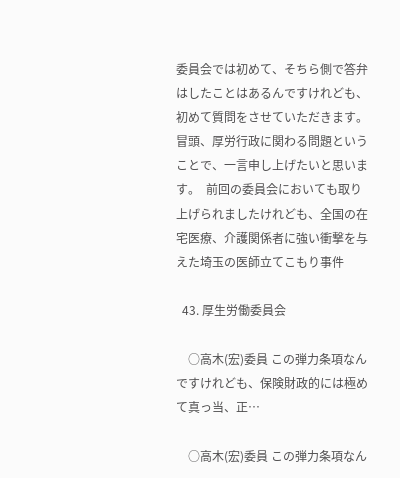委員会では初めて、そちら側で答弁はしたことはあるんですけれども、初めて質問をさせていただきます。  冒頭、厚労行政に関わる問題ということで、一言申し上げたいと思います。  前回の委員会においても取り上げられましたけれども、全国の在宅医療、介護関係者に強い衝撃を与えた埼玉の医師立てこもり事件

  43. 厚生労働委員会

    ○高木(宏)委員 この弾力条項なんですけれども、保険財政的には極めて真っ当、正…

    ○高木(宏)委員 この弾力条項なん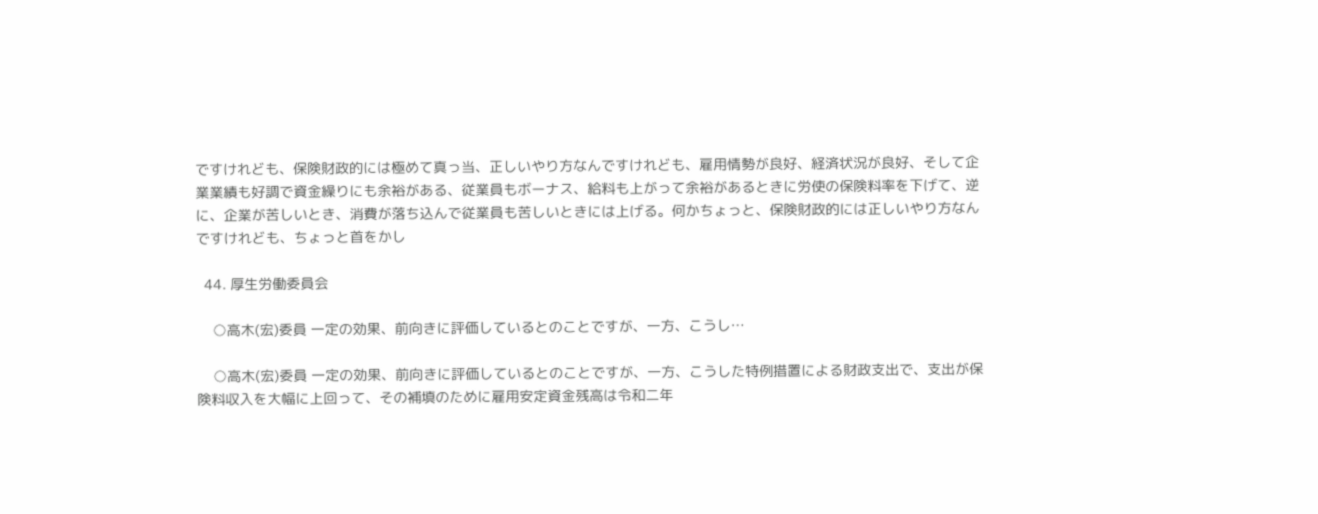ですけれども、保険財政的には極めて真っ当、正しいやり方なんですけれども、雇用情勢が良好、経済状況が良好、そして企業業績も好調で資金繰りにも余裕がある、従業員もボーナス、給料も上がって余裕があるときに労使の保険料率を下げて、逆に、企業が苦しいとき、消費が落ち込んで従業員も苦しいときには上げる。何かちょっと、保険財政的には正しいやり方なんですけれども、ちょっと首をかし

  44. 厚生労働委員会

    ○高木(宏)委員 一定の効果、前向きに評価しているとのことですが、一方、こうし…

    ○高木(宏)委員 一定の効果、前向きに評価しているとのことですが、一方、こうした特例措置による財政支出で、支出が保険料収入を大幅に上回って、その補填のために雇用安定資金残高は令和二年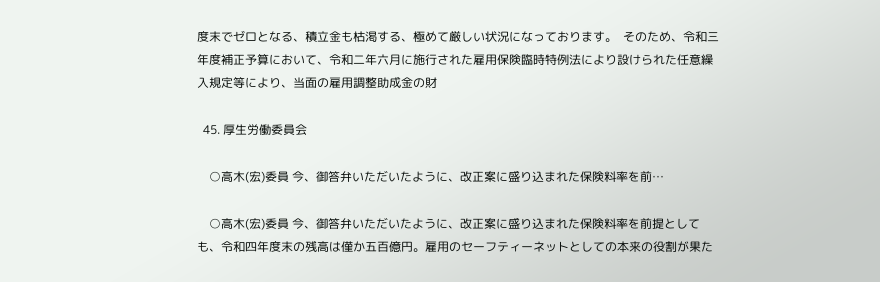度末でゼロとなる、積立金も枯渇する、極めて厳しい状況になっております。  そのため、令和三年度補正予算において、令和二年六月に施行された雇用保険臨時特例法により設けられた任意繰入規定等により、当面の雇用調整助成金の財

  45. 厚生労働委員会

    ○高木(宏)委員 今、御答弁いただいたように、改正案に盛り込まれた保険料率を前…

    ○高木(宏)委員 今、御答弁いただいたように、改正案に盛り込まれた保険料率を前提としても、令和四年度末の残高は僅か五百億円。雇用のセーフティーネットとしての本来の役割が果た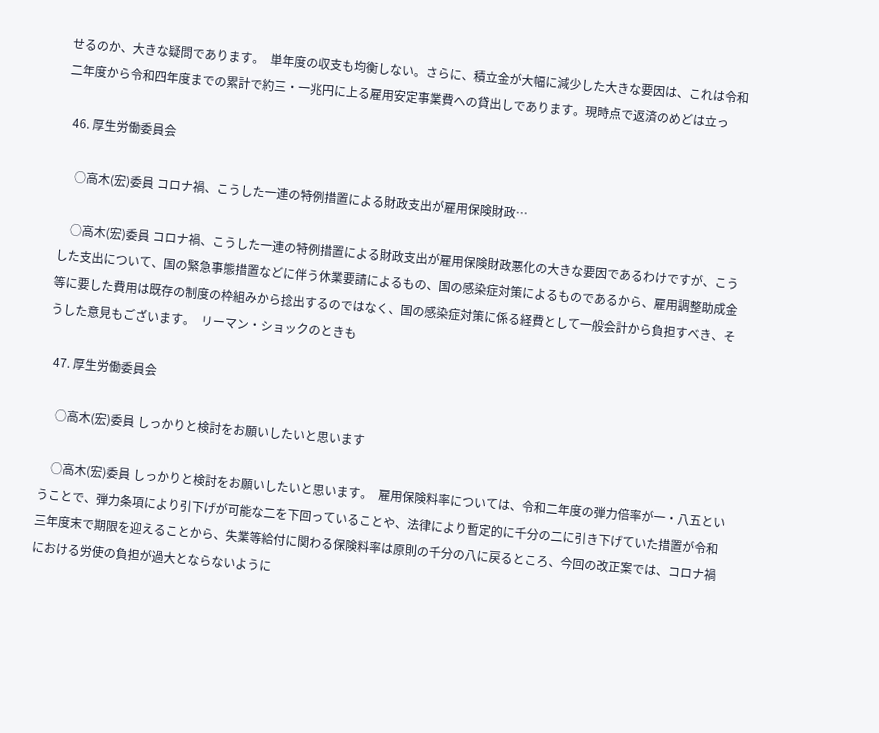せるのか、大きな疑問であります。  単年度の収支も均衡しない。さらに、積立金が大幅に減少した大きな要因は、これは令和二年度から令和四年度までの累計で約三・一兆円に上る雇用安定事業費への貸出しであります。現時点で返済のめどは立っ

  46. 厚生労働委員会

    ○高木(宏)委員 コロナ禍、こうした一連の特例措置による財政支出が雇用保険財政…

    ○高木(宏)委員 コロナ禍、こうした一連の特例措置による財政支出が雇用保険財政悪化の大きな要因であるわけですが、こうした支出について、国の緊急事態措置などに伴う休業要請によるもの、国の感染症対策によるものであるから、雇用調整助成金等に要した費用は既存の制度の枠組みから捻出するのではなく、国の感染症対策に係る経費として一般会計から負担すべき、そうした意見もございます。  リーマン・ショックのときも

  47. 厚生労働委員会

    ○高木(宏)委員 しっかりと検討をお願いしたいと思います

    ○高木(宏)委員 しっかりと検討をお願いしたいと思います。  雇用保険料率については、令和二年度の弾力倍率が一・八五ということで、弾力条項により引下げが可能な二を下回っていることや、法律により暫定的に千分の二に引き下げていた措置が令和三年度末で期限を迎えることから、失業等給付に関わる保険料率は原則の千分の八に戻るところ、今回の改正案では、コロナ禍における労使の負担が過大とならないように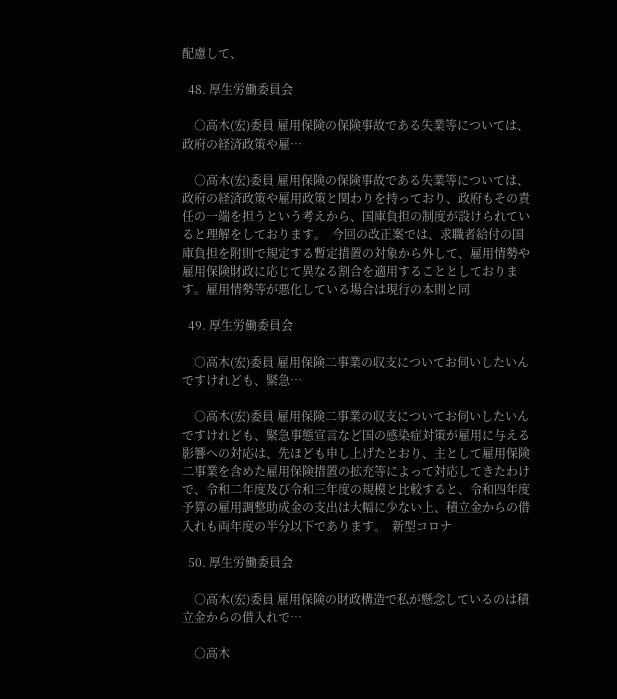配慮して、

  48. 厚生労働委員会

    ○高木(宏)委員 雇用保険の保険事故である失業等については、政府の経済政策や雇…

    ○高木(宏)委員 雇用保険の保険事故である失業等については、政府の経済政策や雇用政策と関わりを持っており、政府もその責任の一端を担うという考えから、国庫負担の制度が設けられていると理解をしております。  今回の改正案では、求職者給付の国庫負担を附則で規定する暫定措置の対象から外して、雇用情勢や雇用保険財政に応じて異なる割合を適用することとしております。雇用情勢等が悪化している場合は現行の本則と同

  49. 厚生労働委員会

    ○高木(宏)委員 雇用保険二事業の収支についてお伺いしたいんですけれども、緊急…

    ○高木(宏)委員 雇用保険二事業の収支についてお伺いしたいんですけれども、緊急事態宣言など国の感染症対策が雇用に与える影響への対応は、先ほども申し上げたとおり、主として雇用保険二事業を含めた雇用保険措置の拡充等によって対応してきたわけで、令和二年度及び令和三年度の規模と比較すると、令和四年度予算の雇用調整助成金の支出は大幅に少ない上、積立金からの借入れも両年度の半分以下であります。  新型コロナ

  50. 厚生労働委員会

    ○高木(宏)委員 雇用保険の財政構造で私が懸念しているのは積立金からの借入れで…

    ○高木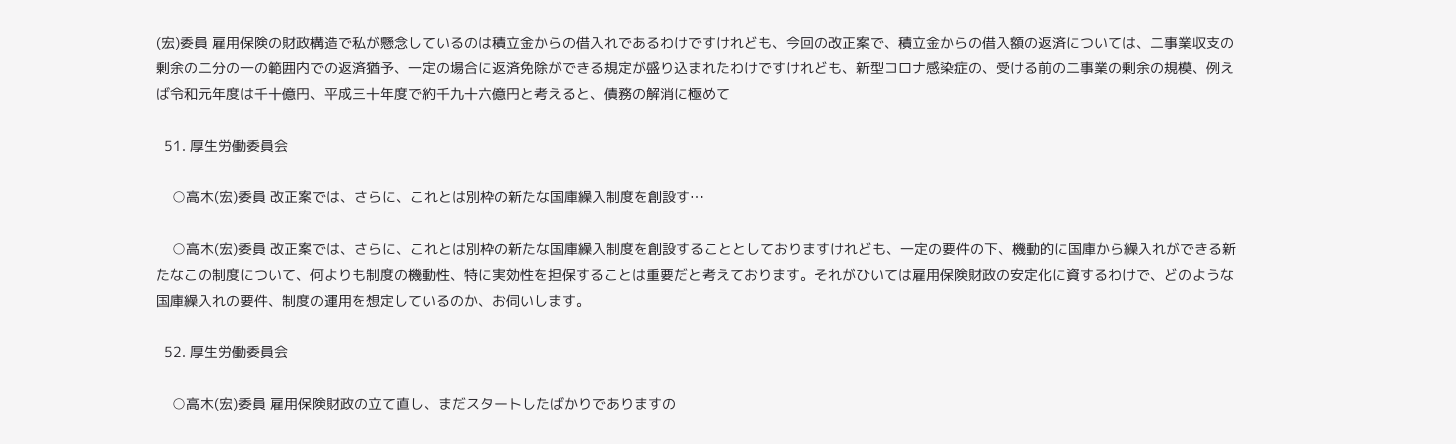(宏)委員 雇用保険の財政構造で私が懸念しているのは積立金からの借入れであるわけですけれども、今回の改正案で、積立金からの借入額の返済については、二事業収支の剰余の二分の一の範囲内での返済猶予、一定の場合に返済免除ができる規定が盛り込まれたわけですけれども、新型コロナ感染症の、受ける前の二事業の剰余の規模、例えば令和元年度は千十億円、平成三十年度で約千九十六億円と考えると、債務の解消に極めて

  51. 厚生労働委員会

    ○高木(宏)委員 改正案では、さらに、これとは別枠の新たな国庫繰入制度を創設す…

    ○高木(宏)委員 改正案では、さらに、これとは別枠の新たな国庫繰入制度を創設することとしておりますけれども、一定の要件の下、機動的に国庫から繰入れができる新たなこの制度について、何よりも制度の機動性、特に実効性を担保することは重要だと考えております。それがひいては雇用保険財政の安定化に資するわけで、どのような国庫繰入れの要件、制度の運用を想定しているのか、お伺いします。

  52. 厚生労働委員会

    ○高木(宏)委員 雇用保険財政の立て直し、まだスタートしたばかりでありますの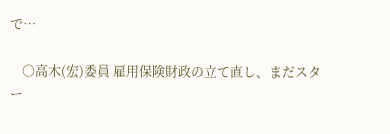で…

    ○高木(宏)委員 雇用保険財政の立て直し、まだスター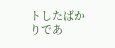トしたばかりであ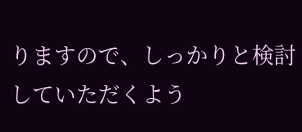りますので、しっかりと検討していただくよう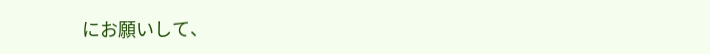にお願いして、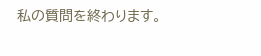私の質問を終わります。